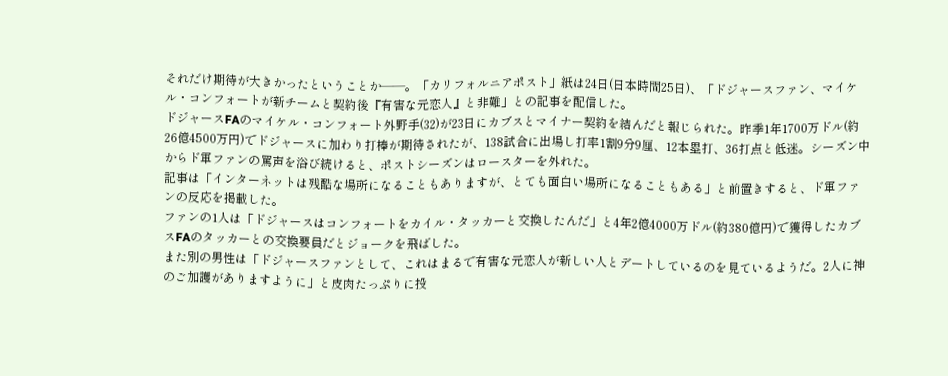それだけ期待が大きかったということか――。「カリフォルニアポスト」紙は24日(日本時間25日)、「ドジャースファン、マイケル・コンフォートが新チームと契約後『有害な元恋人』と非難」との記事を配信した。
ドジャースFAのマイケル・コンフォート外野手(32)が23日にカブスとマイナー契約を結んだと報じられた。昨季1年1700万ドル(約26億4500万円)でドジャースに加わり打棒が期待されたが、138試合に出場し打率1割9分9厘、12本塁打、36打点と低迷。シーズン中からド軍ファンの罵声を浴び続けると、ポストシーズンはロースターを外れた。
記事は「インターネットは残酷な場所になることもありますが、とても面白い場所になることもある」と前置きすると、ド軍ファンの反応を掲載した。
ファンの1人は「ドジャースはコンフォートをカイル・タッカーと交換したんだ」と4年2億4000万ドル(約380億円)で獲得したカブスFAのタッカーとの交換要員だとジョークを飛ばした。
また別の男性は「ドジャースファンとして、これはまるで有害な元恋人が新しい人とデートしているのを見ているようだ。2人に神のご加護がありますように」と皮肉たっぷりに投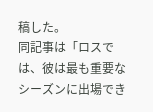稿した。
同記事は「ロスでは、彼は最も重要なシーズンに出場でき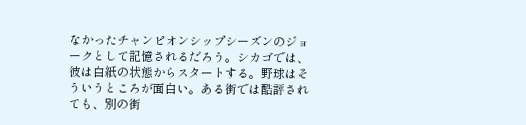なかったチャンピオンシップシーズンのジョークとして記憶されるだろう。シカゴでは、彼は白紙の状態からスタートする。野球はそういうところが面白い。ある街では酷評されても、別の街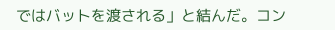ではバットを渡される」と結んだ。コン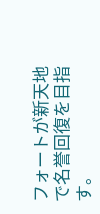フォートが新天地で名誉回復を目指す。